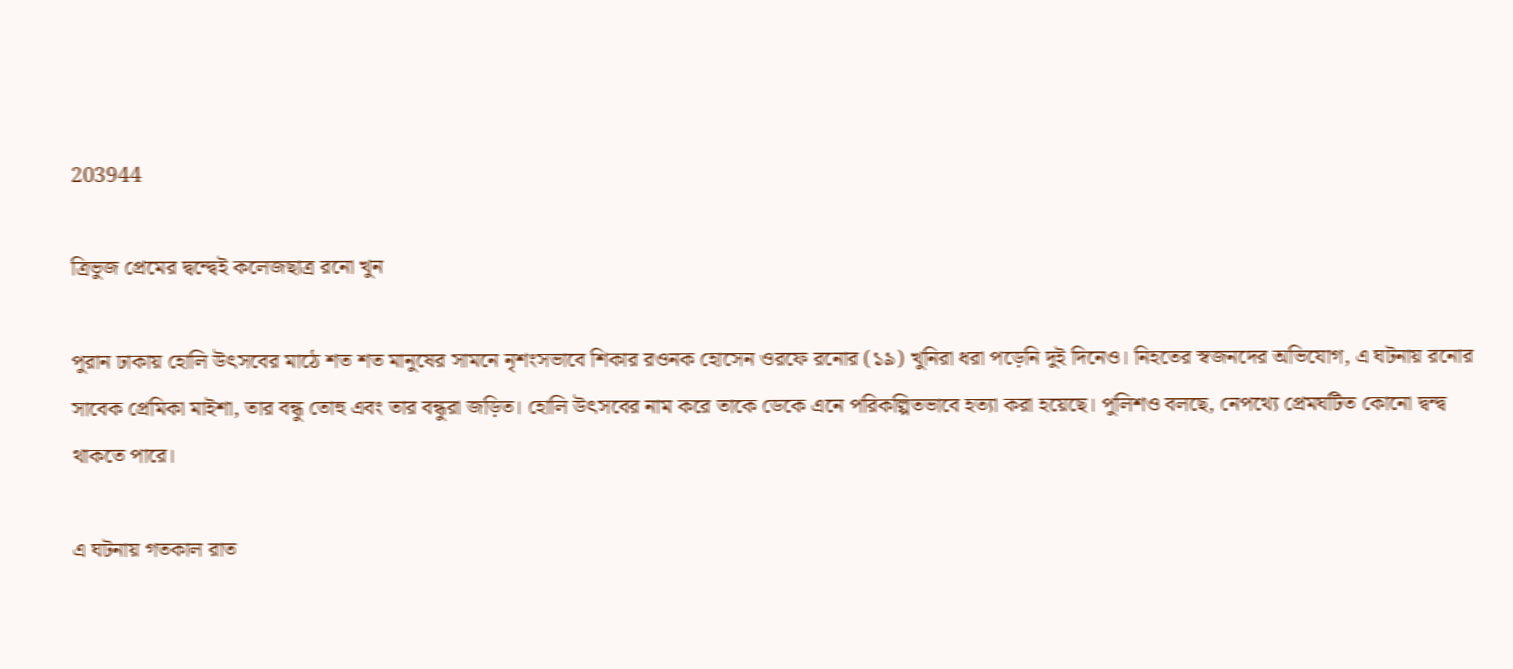203944

ত্রিভুজ প্রেমের দ্বন্দ্বেই কলেজছাত্র রনো খুন

পুরান ঢাকায় হোলি উৎসবের মাঠে শত শত মানুষের সামনে নৃশংসভাবে শিকার রওনক হোসেন ওরফে রনোর (১৯) খুনিরা ধরা পড়েনি দুই দিনেও। নিহতের স্বজনদের অভিযোগ, এ ঘটনায় রনোর সাবেক প্রেমিকা মাইশা, তার বন্ধু তোহু এবং তার বন্ধুরা জড়িত। হোলি উৎসবের নাম করে তাকে ডেকে এনে পরিকল্পিতভাবে হত্যা করা হয়েছে। পুলিশও বলছে, নেপথ্যে প্রেমঘটিত কোনো দ্বন্দ্ব থাকতে পারে।

এ ঘটনায় গতকাল রাত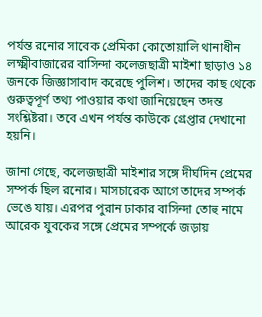পর্যন্ত রনোর সাবেক প্রেমিকা কোতোয়ালি থানাধীন লক্ষ্মীবাজারের বাসিন্দা কলেজছাত্রী মাইশা ছাড়াও ১৪ জনকে জিজ্ঞাসাবাদ করেছে পুলিশ। তাদের কাছ থেকে গুরুত্বপূর্ণ তথ্য পাওয়ার কথা জানিয়েছেন তদন্ত সংশ্লিষ্টরা। তবে এখন পর্যন্ত কাউকে গ্রেপ্তার দেখানো হয়নি।

জানা গেছে, কলেজছাত্রী মাইশার সঙ্গে দীর্ঘদিন প্রেমের সম্পর্ক ছিল রনোর। মাসচারেক আগে তাদের সম্পর্ক ভেঙে যায়। এরপর পুরান ঢাকার বাসিন্দা তোহু নামে আরেক যুবকের সঙ্গে প্রেমের সম্পর্কে জড়ায়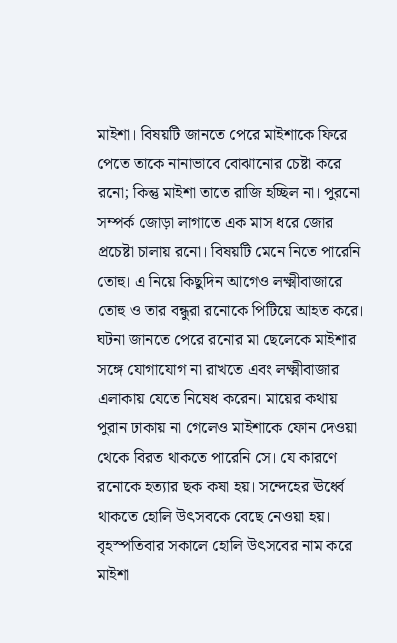মাইশা। বিষয়টি জানতে পেরে মাইশাকে ফিরে পেতে তাকে নানাভাবে বোঝানোর চেষ্টা করে রনো; কিন্তু মাইশা তাতে রাজি হচ্ছিল না। পুরনো সম্পর্ক জোড়া লাগাতে এক মাস ধরে জোর প্রচেষ্টা চালায় রনো। বিষয়টি মেনে নিতে পারেনি তোহু। এ নিয়ে কিছুদিন আগেও লক্ষ্মীবাজারে তোহু ও তার বন্ধুরা রনোকে পিটিয়ে আহত করে। ঘটনা জানতে পেরে রনোর মা ছেলেকে মাইশার সঙ্গে যোগাযোগ না রাখতে এবং লক্ষ্মীবাজার এলাকায় যেতে নিষেধ করেন। মায়ের কথায় পুরান ঢাকায় না গেলেও মাইশাকে ফোন দেওয়া থেকে বিরত থাকতে পারেনি সে। যে কারণে রনোকে হত্যার ছক কষা হয়। সন্দেহের ঊর্ধ্বে থাকতে হোলি উৎসবকে বেছে নেওয়া হয়। বৃহস্পতিবার সকালে হোলি উৎসবের নাম করে মাইশা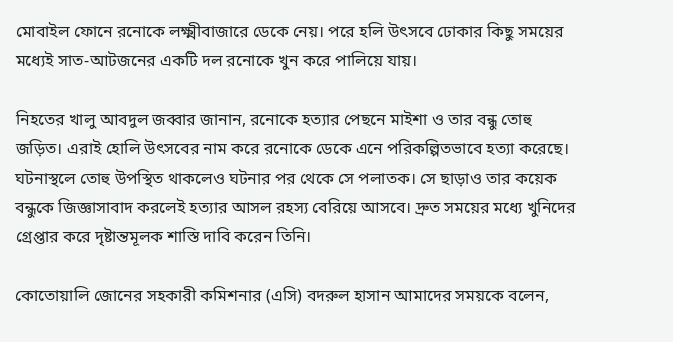মোবাইল ফোনে রনোকে লক্ষ্মীবাজারে ডেকে নেয়। পরে হলি উৎসবে ঢোকার কিছু সময়ের মধ্যেই সাত-আটজনের একটি দল রনোকে খুন করে পালিয়ে যায়।

নিহতের খালু আবদুল জব্বার জানান, রনোকে হত্যার পেছনে মাইশা ও তার বন্ধু তোহু জড়িত। এরাই হোলি উৎসবের নাম করে রনোকে ডেকে এনে পরিকল্পিতভাবে হত্যা করেছে। ঘটনাস্থলে তোহু উপস্থিত থাকলেও ঘটনার পর থেকে সে পলাতক। সে ছাড়াও তার কয়েক বন্ধুকে জিজ্ঞাসাবাদ করলেই হত্যার আসল রহস্য বেরিয়ে আসবে। দ্রুত সময়ের মধ্যে খুনিদের গ্রেপ্তার করে দৃষ্টান্তমূলক শাস্তি দাবি করেন তিনি।

কোতোয়ালি জোনের সহকারী কমিশনার (এসি) বদরুল হাসান আমাদের সময়কে বলেন,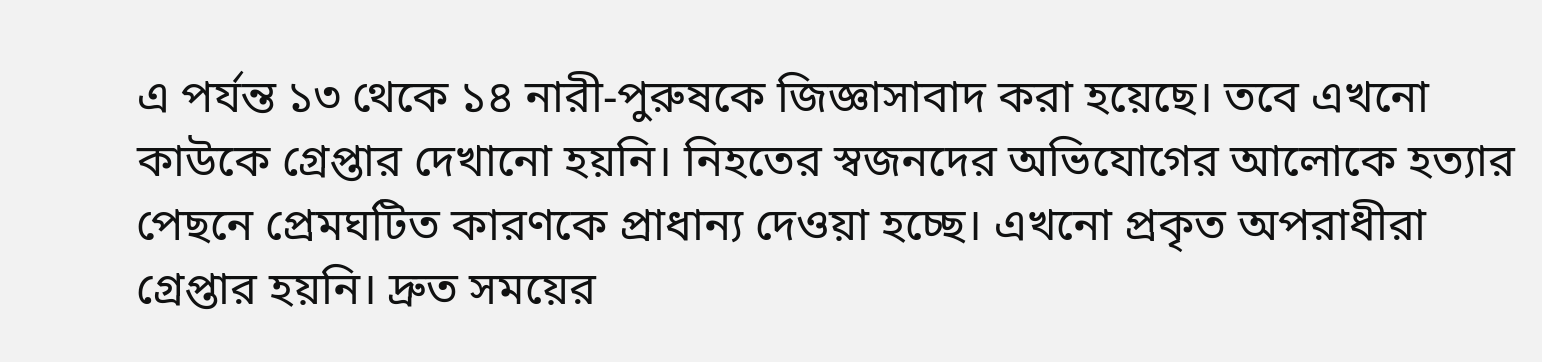এ পর্যন্ত ১৩ থেকে ১৪ নারী-পুরুষকে জিজ্ঞাসাবাদ করা হয়েছে। তবে এখনো কাউকে গ্রেপ্তার দেখানো হয়নি। নিহতের স্বজনদের অভিযোগের আলোকে হত্যার পেছনে প্রেমঘটিত কারণকে প্রাধান্য দেওয়া হচ্ছে। এখনো প্রকৃত অপরাধীরা গ্রেপ্তার হয়নি। দ্রুত সময়ের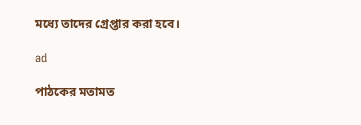মধ্যে তাদের গ্রেপ্তার করা হবে।

ad

পাঠকের মতামত